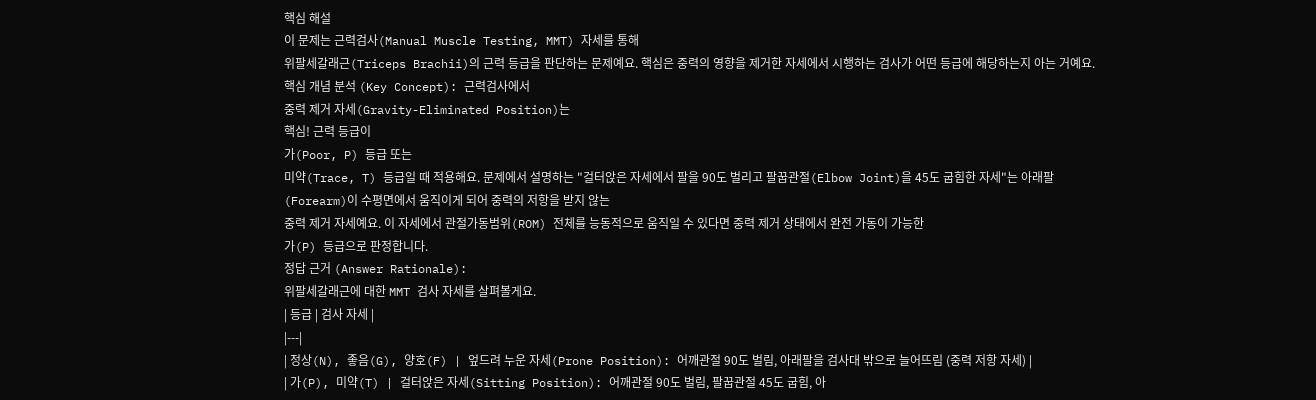핵심 해설
이 문제는 근력검사(Manual Muscle Testing, MMT) 자세를 통해
위팔세갈래근(Triceps Brachii)의 근력 등급을 판단하는 문제예요. 핵심은 중력의 영향을 제거한 자세에서 시행하는 검사가 어떤 등급에 해당하는지 아는 거예요.
핵심 개념 분석 (Key Concept): 근력검사에서
중력 제거 자세(Gravity-Eliminated Position)는
핵심! 근력 등급이
가(Poor, P) 등급 또는
미약(Trace, T) 등급일 때 적용해요. 문제에서 설명하는 "걸터앉은 자세에서 팔을 90도 벌리고 팔꿉관절(Elbow Joint)을 45도 굽힘한 자세"는 아래팔(Forearm)이 수평면에서 움직이게 되어 중력의 저항을 받지 않는
중력 제거 자세예요. 이 자세에서 관절가동범위(ROM) 전체를 능동적으로 움직일 수 있다면 중력 제거 상태에서 완전 가동이 가능한
가(P) 등급으로 판정합니다.
정답 근거 (Answer Rationale):
위팔세갈래근에 대한 MMT 검사 자세를 살펴볼게요.
| 등급 | 검사 자세 |
|---|
| 정상(N), 좋음(G), 양호(F) | 엎드려 누운 자세(Prone Position): 어깨관절 90도 벌림, 아래팔을 검사대 밖으로 늘어뜨림 (중력 저항 자세) |
| 가(P), 미약(T) | 걸터앉은 자세(Sitting Position): 어깨관절 90도 벌림, 팔꿉관절 45도 굽힘, 아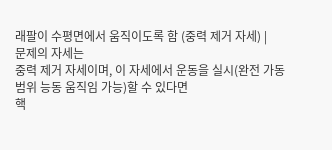래팔이 수평면에서 움직이도록 함 (중력 제거 자세) |
문제의 자세는
중력 제거 자세이며, 이 자세에서 운동을 실시(완전 가동범위 능동 움직임 가능)할 수 있다면
핵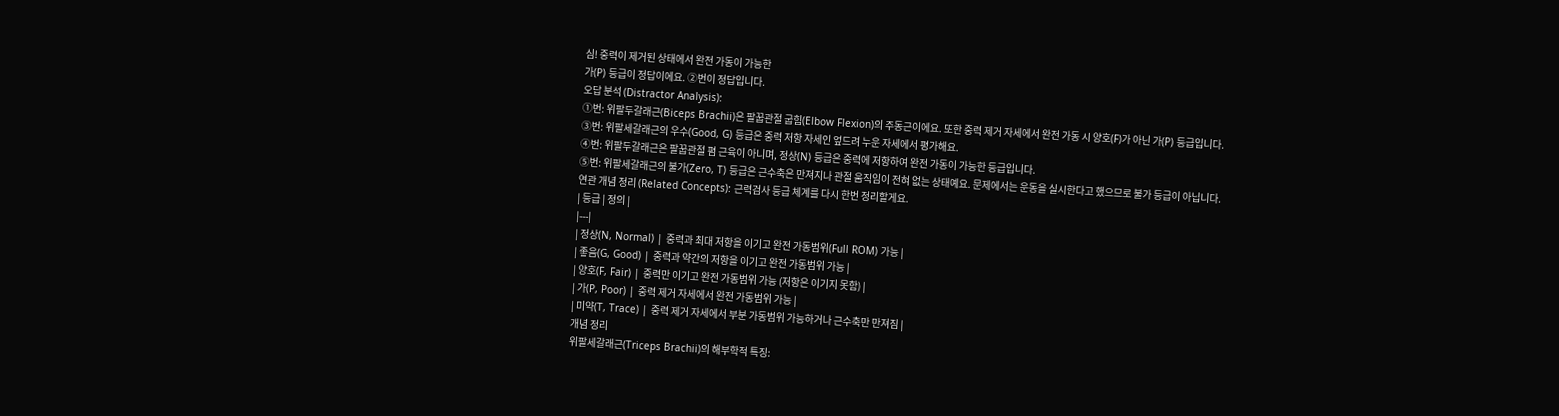심! 중력이 제거된 상태에서 완전 가동이 가능한
가(P) 등급이 정답이에요. ②번이 정답입니다.
오답 분석 (Distractor Analysis):
①번: 위팔두갈래근(Biceps Brachii)은 팔꿉관절 굽힘(Elbow Flexion)의 주동근이에요. 또한 중력 제거 자세에서 완전 가동 시 양호(F)가 아닌 가(P) 등급입니다.
③번: 위팔세갈래근의 우수(Good, G) 등급은 중력 저항 자세인 엎드려 누운 자세에서 평가해요.
④번: 위팔두갈래근은 팔꿉관절 폄 근육이 아니며, 정상(N) 등급은 중력에 저항하여 완전 가동이 가능한 등급입니다.
⑤번: 위팔세갈래근의 불가(Zero, T) 등급은 근수축은 만져지나 관절 움직임이 전혀 없는 상태예요. 문제에서는 운동을 실시한다고 했으므로 불가 등급이 아닙니다.
연관 개념 정리 (Related Concepts): 근력검사 등급 체계를 다시 한번 정리할게요.
| 등급 | 정의 |
|---|
| 정상(N, Normal) | 중력과 최대 저항을 이기고 완전 가동범위(Full ROM) 가능 |
| 좋음(G, Good) | 중력과 약간의 저항을 이기고 완전 가동범위 가능 |
| 양호(F, Fair) | 중력만 이기고 완전 가동범위 가능 (저항은 이기지 못함) |
| 가(P, Poor) | 중력 제거 자세에서 완전 가동범위 가능 |
| 미약(T, Trace) | 중력 제거 자세에서 부분 가동범위 가능하거나 근수축만 만져짐 |
개념 정리
위팔세갈래근(Triceps Brachii)의 해부학적 특징: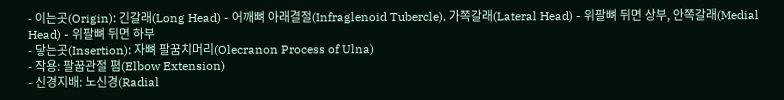- 이는곳(Origin): 긴갈래(Long Head) - 어깨뼈 아래결절(Infraglenoid Tubercle), 가쪽갈래(Lateral Head) - 위팔뼈 뒤면 상부, 안쪽갈래(Medial Head) - 위팔뼈 뒤면 하부
- 닿는곳(Insertion): 자뼈 팔꿈치머리(Olecranon Process of Ulna)
- 작용: 팔꿉관절 폄(Elbow Extension)
- 신경지배: 노신경(Radial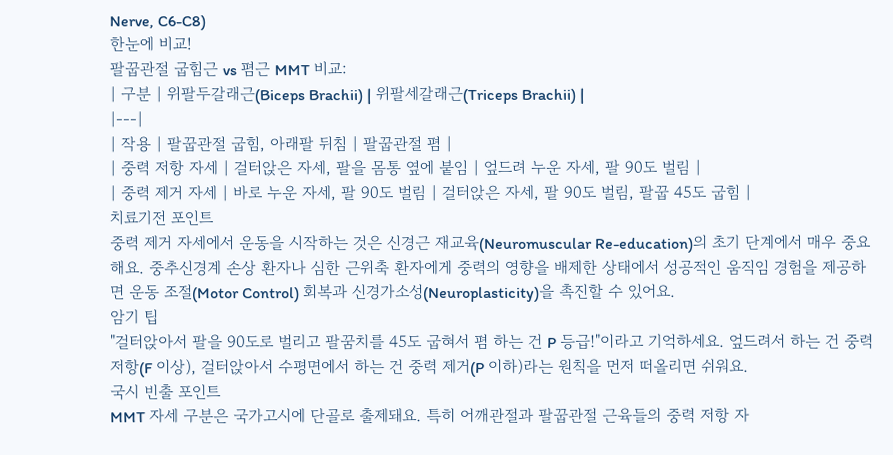Nerve, C6-C8)
한눈에 비교!
팔꿉관절 굽힘근 vs 폄근 MMT 비교:
| 구분 | 위팔두갈래근(Biceps Brachii) | 위팔세갈래근(Triceps Brachii) |
|---|
| 작용 | 팔꿉관절 굽힘, 아래팔 뒤침 | 팔꿉관절 폄 |
| 중력 저항 자세 | 걸터앉은 자세, 팔을 몸통 옆에 붙임 | 엎드려 누운 자세, 팔 90도 벌림 |
| 중력 제거 자세 | 바로 누운 자세, 팔 90도 벌림 | 걸터앉은 자세, 팔 90도 벌림, 팔꿉 45도 굽힘 |
치료기전 포인트
중력 제거 자세에서 운동을 시작하는 것은 신경근 재교육(Neuromuscular Re-education)의 초기 단계에서 매우 중요해요. 중추신경계 손상 환자나 심한 근위축 환자에게 중력의 영향을 배제한 상태에서 성공적인 움직임 경험을 제공하면 운동 조절(Motor Control) 회복과 신경가소성(Neuroplasticity)을 촉진할 수 있어요.
암기 팁
"걸터앉아서 팔을 90도로 벌리고 팔꿈치를 45도 굽혀서 폄 하는 건 P 등급!"이라고 기억하세요. 엎드려서 하는 건 중력 저항(F 이상), 걸터앉아서 수평면에서 하는 건 중력 제거(P 이하)라는 원칙을 먼저 떠올리면 쉬워요.
국시 빈출 포인트
MMT 자세 구분은 국가고시에 단골로 출제돼요. 특히 어깨관절과 팔꿉관절 근육들의 중력 저항 자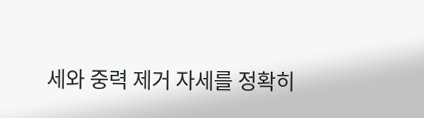세와 중력 제거 자세를 정확히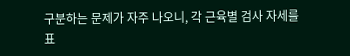구분하는 문제가 자주 나오니, 각 근육별 검사 자세를 표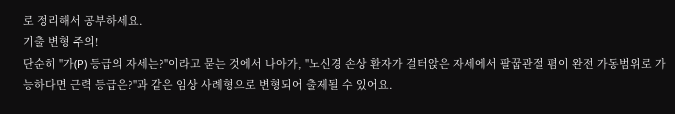로 정리해서 공부하세요.
기출 변형 주의!
단순히 "가(P) 등급의 자세는?"이라고 묻는 것에서 나아가, "노신경 손상 환자가 걸터앉은 자세에서 팔꿉관절 폄이 완전 가동범위로 가능하다면 근력 등급은?"과 같은 임상 사례형으로 변형되어 출제될 수 있어요.